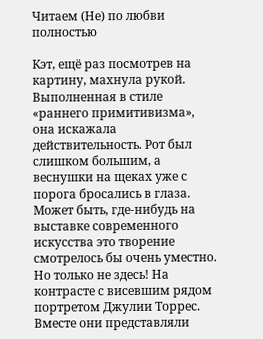Читаем (Не) по любви полностью

Кэт, ещё раз посмотрев на картину, махнула рукой. Выполненная в стиле «раннего примитивизма», она искажала действительность. Рот был слишком большим, а веснушки на щеках уже с порога бросались в глаза. Может быть, где-нибудь на выставке современного искусства это творение смотрелось бы очень уместно. Но только не здесь! На контрасте с висевшим рядом портретом Джулии Торрес. Вместе они представляли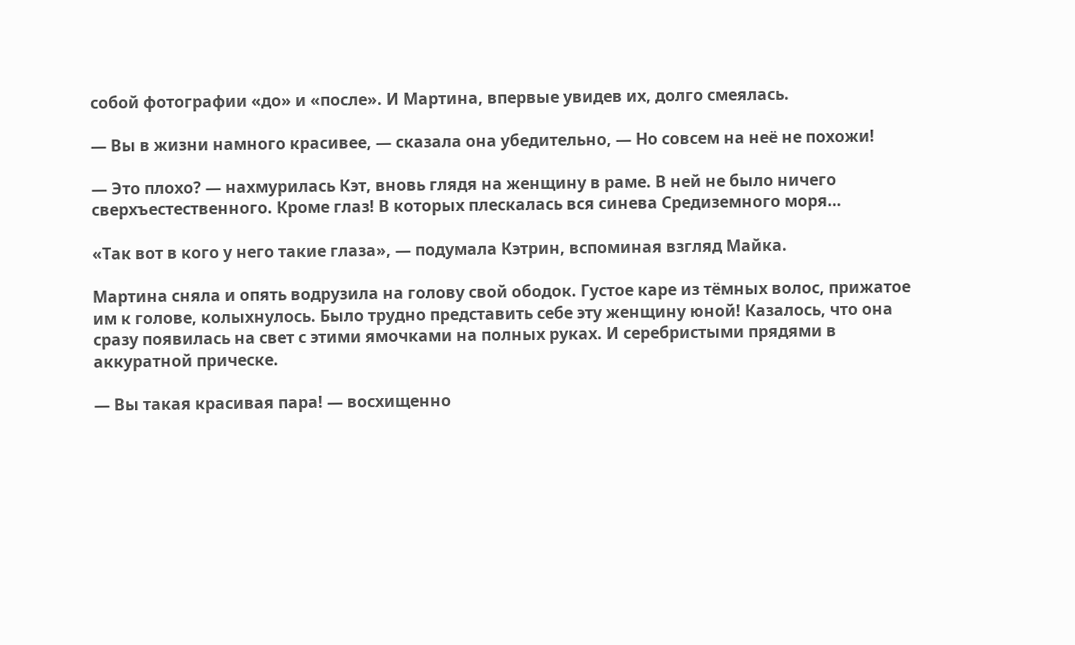собой фотографии «до» и «после». И Мартина, впервые увидев их, долго смеялась.

— Вы в жизни намного красивее, — сказала она убедительно, — Но совсем на неё не похожи!

— Это плохо? — нахмурилась Кэт, вновь глядя на женщину в раме. В ней не было ничего сверхъестественного. Кроме глаз! В которых плескалась вся синева Средиземного моря…

«Так вот в кого у него такие глаза», — подумала Кэтрин, вспоминая взгляд Майка.

Мартина сняла и опять водрузила на голову свой ободок. Густое каре из тёмных волос, прижатое им к голове, колыхнулось. Было трудно представить себе эту женщину юной! Казалось, что она сразу появилась на свет с этими ямочками на полных руках. И серебристыми прядями в аккуратной прическе.

— Вы такая красивая пара! — восхищенно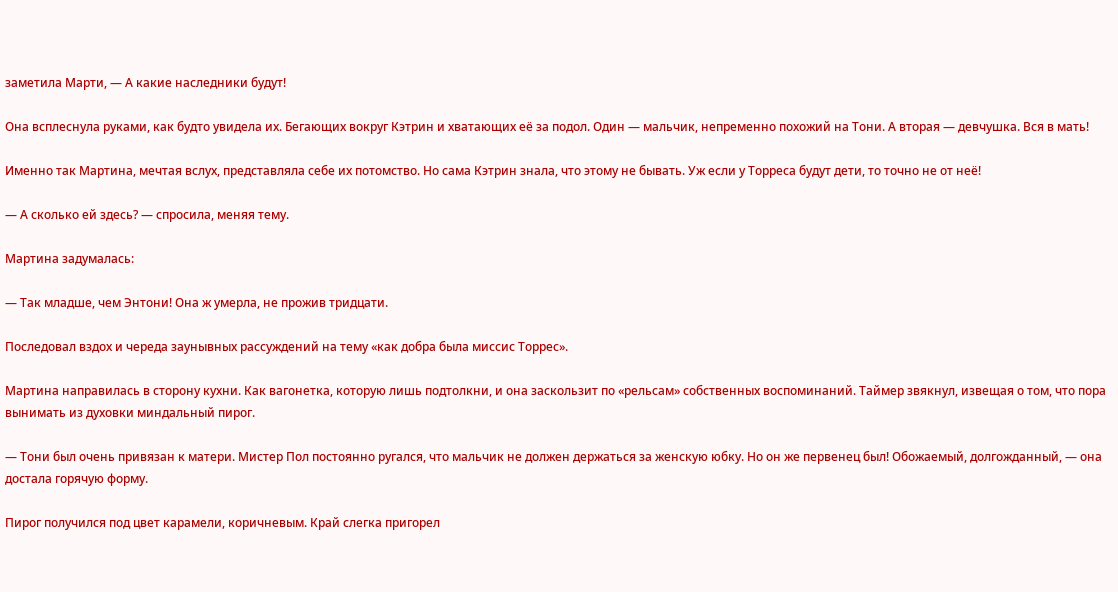заметила Марти, — А какие наследники будут!

Она всплеснула руками, как будто увидела их. Бегающих вокруг Кэтрин и хватающих её за подол. Один — мальчик, непременно похожий на Тони. А вторая — девчушка. Вся в мать!

Именно так Мартина, мечтая вслух, представляла себе их потомство. Но сама Кэтрин знала, что этому не бывать. Уж если у Торреса будут дети, то точно не от неё!

— А сколько ей здесь? — спросила, меняя тему.

Мартина задумалась:

— Так младше, чем Энтони! Она ж умерла, не прожив тридцати.

Последовал вздох и череда заунывных рассуждений на тему «как добра была миссис Торрес».

Мартина направилась в сторону кухни. Как вагонетка, которую лишь подтолкни, и она заскользит по «рельсам» собственных воспоминаний. Таймер звякнул, извещая о том, что пора вынимать из духовки миндальный пирог.

— Тони был очень привязан к матери. Мистер Пол постоянно ругался, что мальчик не должен держаться за женскую юбку. Но он же первенец был! Обожаемый, долгожданный, — она достала горячую форму.

Пирог получился под цвет карамели, коричневым. Край слегка пригорел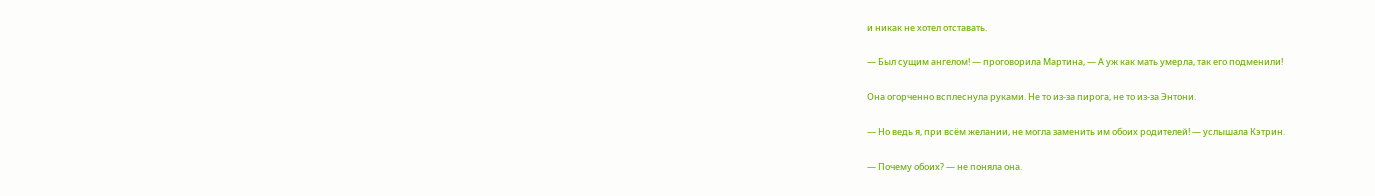и никак не хотел отставать.

— Был сущим ангелом! — проговорила Мартина, — А уж как мать умерла, так его подменили!

Она огорченно всплеснула руками. Не то из-за пирога, не то из-за Энтони.

— Но ведь я, при всём желании, не могла заменить им обоих родителей! — услышала Кэтрин.

— Почему обоих? — не поняла она.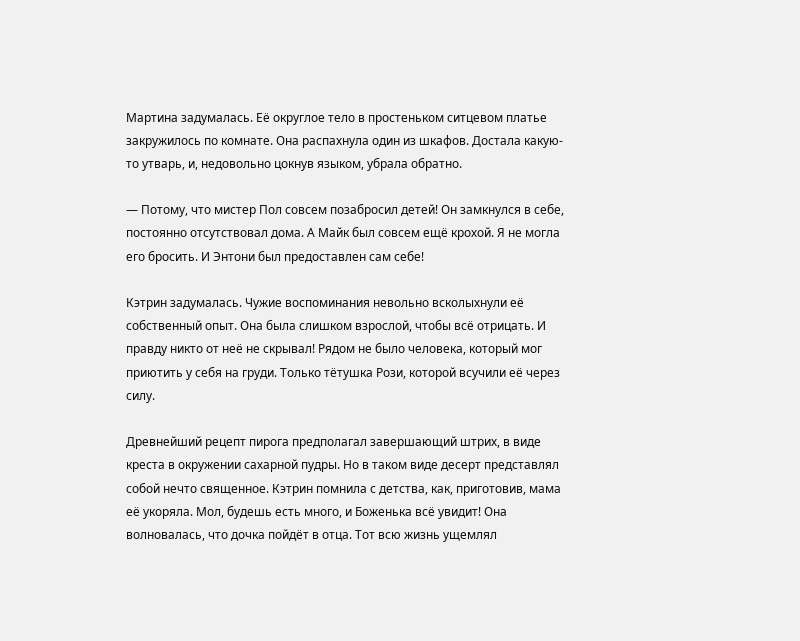Мартина задумалась. Её округлое тело в простеньком ситцевом платье закружилось по комнате. Она распахнула один из шкафов. Достала какую-то утварь, и, недовольно цокнув языком, убрала обратно.

— Потому, что мистер Пол совсем позабросил детей! Он замкнулся в себе, постоянно отсутствовал дома. А Майк был совсем ещё крохой. Я не могла его бросить. И Энтони был предоставлен сам себе!

Кэтрин задумалась. Чужие воспоминания невольно всколыхнули её собственный опыт. Она была слишком взрослой, чтобы всё отрицать. И правду никто от неё не скрывал! Рядом не было человека, который мог приютить у себя на груди. Только тётушка Рози, которой всучили её через силу.

Древнейший рецепт пирога предполагал завершающий штрих, в виде креста в окружении сахарной пудры. Но в таком виде десерт представлял собой нечто священное. Кэтрин помнила с детства, как, приготовив, мама её укоряла. Мол, будешь есть много, и Боженька всё увидит! Она волновалась, что дочка пойдёт в отца. Тот всю жизнь ущемлял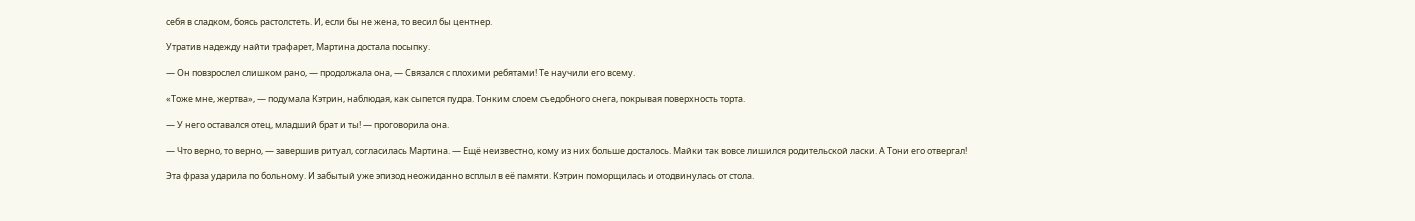себя в сладком, боясь растолстеть. И, если бы не жена, то весил бы центнер.

Утратив надежду найти трафарет, Мартина достала посыпку.

— Он повзрослел слишком рано, — продолжала она, — Связался с плохими ребятами! Те научили его всему.

«Тоже мне, жертва», — подумала Кэтрин, наблюдая, как сыпется пудра. Тонким слоем съедобного снега, покрывая поверхность торта.

— У него оставался отец, младший брат и ты! — проговорила она.

— Что верно, то верно, — завершив ритуал, согласилась Мартина. — Ещё неизвестно, кому из них больше досталось. Майки так вовсе лишился родительской ласки. А Тони его отвергал!

Эта фраза ударила по больному. И забытый уже эпизод неожиданно всплыл в её памяти. Кэтрин поморщилась и отодвинулась от стола.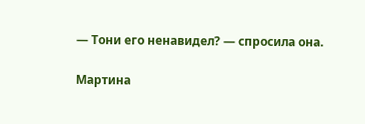— Тони его ненавидел? — спросила она.

Мартина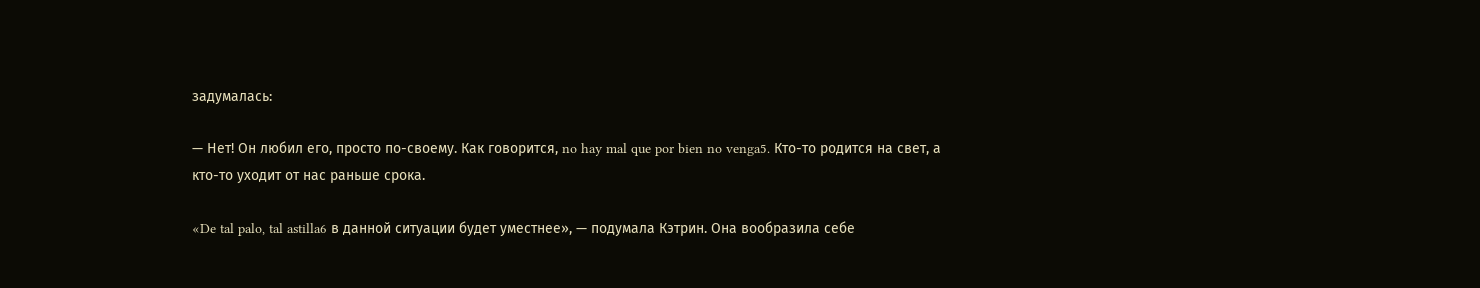задумалась:

— Нет! Он любил его, просто по-своему. Как говорится, no hay mal que por bien no venga5. Кто-то родится на свет, а кто-то уходит от нас раньше срока.

«De tal palo, tal astilla6 в данной ситуации будет уместнее», — подумала Кэтрин. Она вообразила себе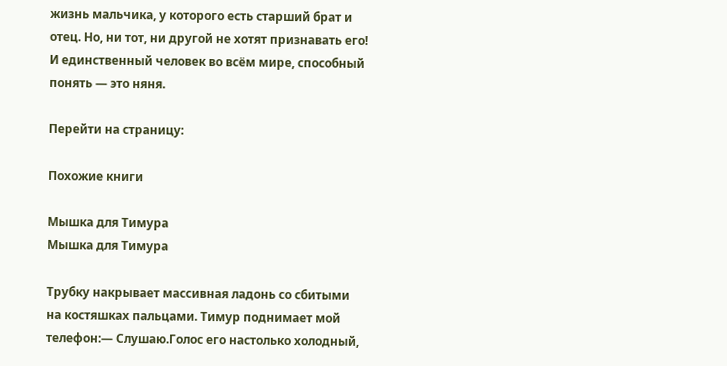жизнь мальчика, у которого есть старший брат и отец. Но, ни тот, ни другой не хотят признавать его! И единственный человек во всём мире, способный понять — это няня.

Перейти на страницу:

Похожие книги

Мышка для Тимура
Мышка для Тимура

Трубку накрывает массивная ладонь со сбитыми на костяшках пальцами. Тимур поднимает мой телефон:— Слушаю.Голос его настолько холодный,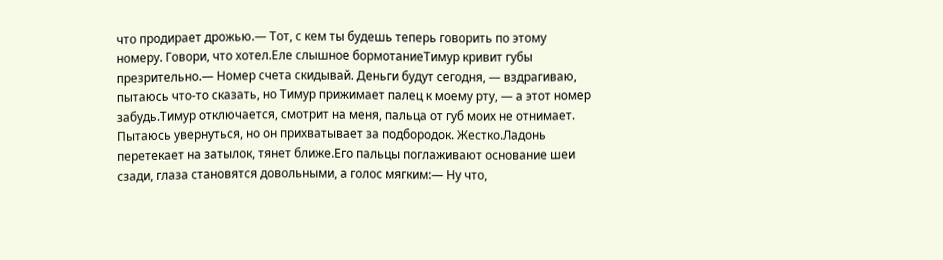что продирает дрожью.— Тот, с кем ты будешь теперь говорить по этому номеру. Говори, что хотел.Еле слышное бормотаниеТимур кривит губы презрительно.— Номер счета скидывай. Деньги будут сегодня, — вздрагиваю, пытаюсь что-то сказать, но Тимур прижимает палец к моему рту, — а этот номер забудь.Тимур отключается, смотрит на меня, пальца от губ моих не отнимает. Пытаюсь увернуться, но он прихватывает за подбородок. Жестко.Ладонь перетекает на затылок, тянет ближе.Его пальцы поглаживают основание шеи сзади, глаза становятся довольными, а голос мягким:— Ну что,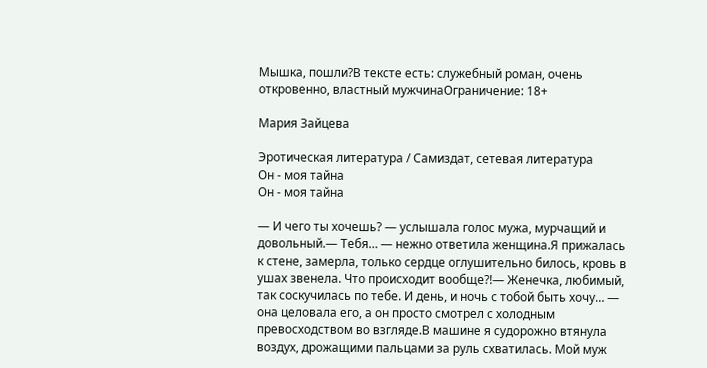Мышка, пошли?В тексте есть: служебный роман, очень откровенно, властный мужчинаОграничение: 18+

Мария Зайцева

Эротическая литература / Самиздат, сетевая литература
Он - моя тайна
Он - моя тайна

— И чего ты хочешь? — услышала голос мужа, мурчащий и довольный.— Тебя… — нежно ответила женщина.Я прижалась к стене, замерла, только сердце оглушительно билось, кровь в ушах звенела. Что происходит вообще?!— Женечка, любимый, так соскучилась по тебе. И день, и ночь с тобой быть хочу… — она целовала его, а он просто смотрел с холодным превосходством во взгляде.В машине я судорожно втянула воздух, дрожащими пальцами за руль схватилась. Мой муж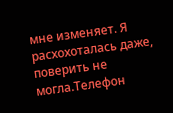мне изменяет. Я расхохоталась даже, поверить не могла.Телефон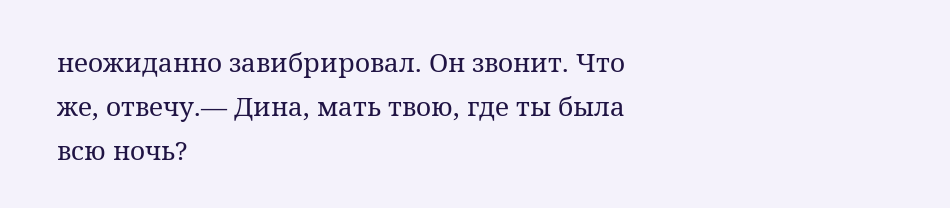неожиданно завибрировал. Он звонит. Что же, отвечу.— Дина, мать твою, где ты была всю ночь?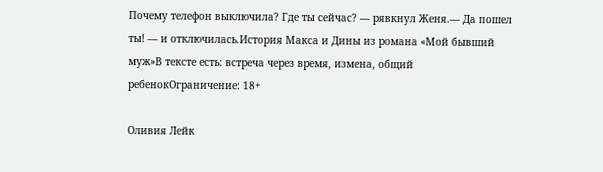Почему телефон выключила? Где ты сейчас? — рявкнул Женя.— Да пошел ты! — и отключилась.История Макса и Дины из романа «Мой бывший муж»В тексте есть: встреча через время, измена, общий ребенокОграничение: 18+

Оливия Лейк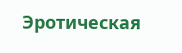Эротическая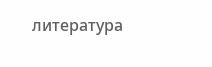литература